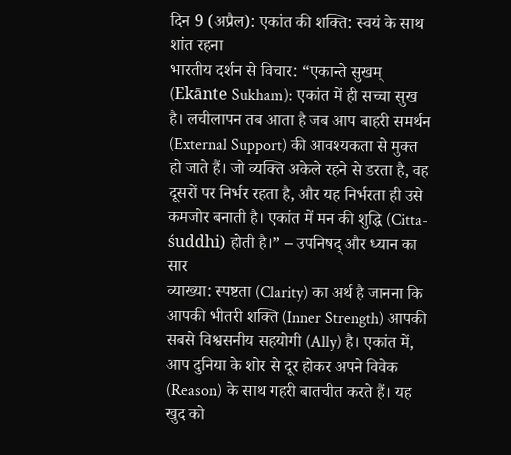दिन 9 (अप्रैल): एकांत की शक्ति: स्वयं के साथ शांत रहना
भारतीय दर्शन से विचार: “एकान्ते सुखम् (Ekānte Sukham): एकांत में ही सच्चा सुख है। लचीलापन तब आता है जब आप बाहरी समर्थन (External Support) की आवश्यकता से मुक्त हो जाते हैं। जो व्यक्ति अकेले रहने से डरता है, वह दूसरों पर निर्भर रहता है, और यह निर्भरता ही उसे कमजोर बनाती है। एकांत में मन की शुद्धि (Citta-śuddhi) होती है।” – उपनिषद् और ध्यान का सार
व्याख्या: स्पष्टता (Clarity) का अर्थ है जानना कि आपकी भीतरी शक्ति (Inner Strength) आपकी सबसे विश्वसनीय सहयोगी (Ally) है। एकांत में, आप दुनिया के शोर से दूर होकर अपने विवेक (Reason) के साथ गहरी बातचीत करते हैं। यह खुद को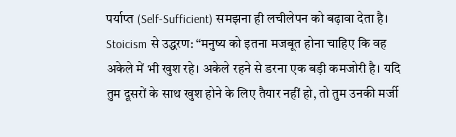पर्याप्त (Self-Sufficient) समझना ही लचीलेपन को बढ़ावा देता है।
Stoicism से उद्धरण: “मनुष्य को इतना मजबूत होना चाहिए कि वह अकेले में भी खुश रहे। अकेले रहने से डरना एक बड़ी कमजोरी है। यदि तुम दूसरों के साथ खुश होने के लिए तैयार नहीं हो, तो तुम उनकी मर्जी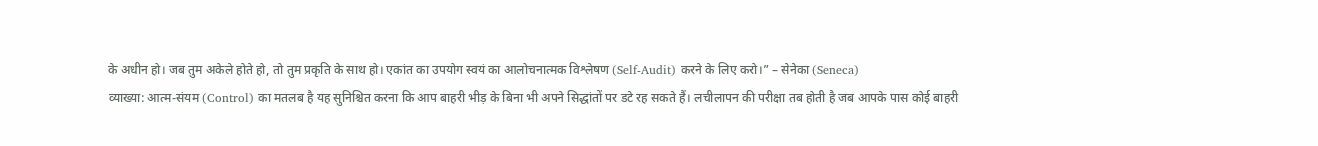के अधीन हो। जब तुम अकेले होते हो, तो तुम प्रकृति के साथ हो। एकांत का उपयोग स्वयं का आलोचनात्मक विश्लेषण (Self-Audit) करने के लिए करो।” – सेनेका (Seneca)
व्याख्या: आत्म-संयम (Control) का मतलब है यह सुनिश्चित करना कि आप बाहरी भीड़ के बिना भी अपने सिद्धांतों पर डटे रह सकते हैं। लचीलापन की परीक्षा तब होती है जब आपके पास कोई बाहरी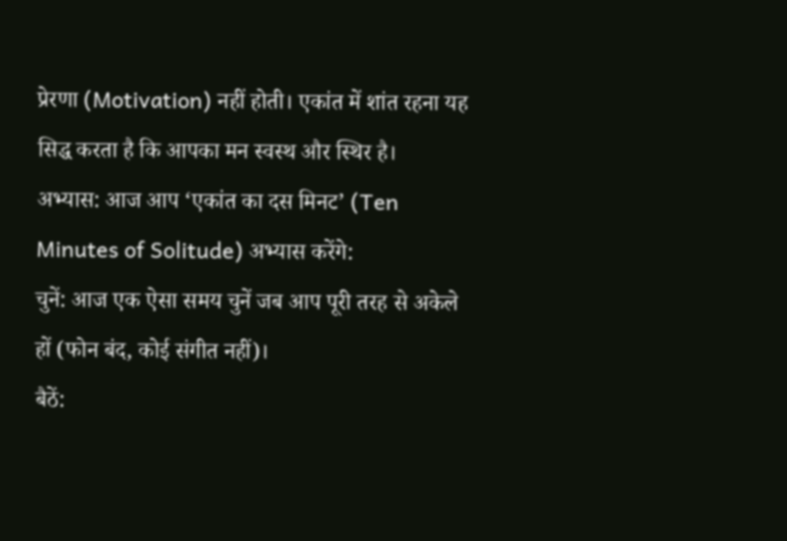प्रेरणा (Motivation) नहीं होती। एकांत में शांत रहना यह सिद्ध करता है कि आपका मन स्वस्थ और स्थिर है।
अभ्यास: आज आप ‘एकांत का दस मिनट’ (Ten Minutes of Solitude) अभ्यास करेंगे:
चुनें: आज एक ऐसा समय चुनें जब आप पूरी तरह से अकेले हों (फोन बंद, कोई संगीत नहीं)।
बैठें: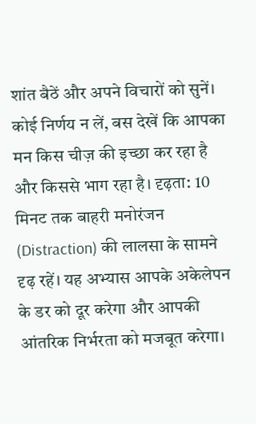शांत बैठें और अपने विचारों को सुनें। कोई निर्णय न लें, बस देखें कि आपका मन किस चीज़ की इच्छा कर रहा है और किससे भाग रहा है। दृढ़ता: 10 मिनट तक बाहरी मनोरंजन (Distraction) की लालसा के सामने दृढ़ रहें। यह अभ्यास आपके अकेलेपन के डर को दूर करेगा और आपकी आंतरिक निर्भरता को मजबूत करेगा।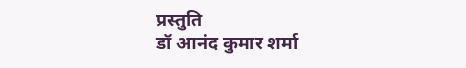प्रस्तुति
डॉ आनंद कुमार शर्मा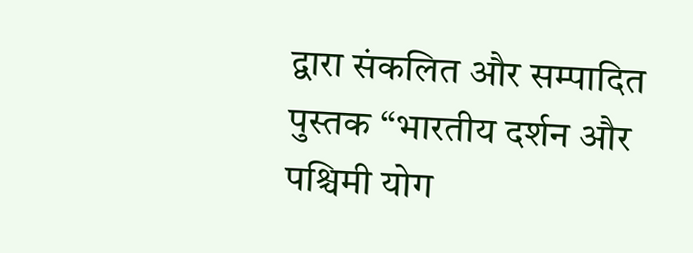द्वारा संकलित और सम्पादित पुस्तक “भारतीय दर्शन और पश्चिमी योग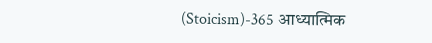(Stoicism)-365 आध्यात्मिक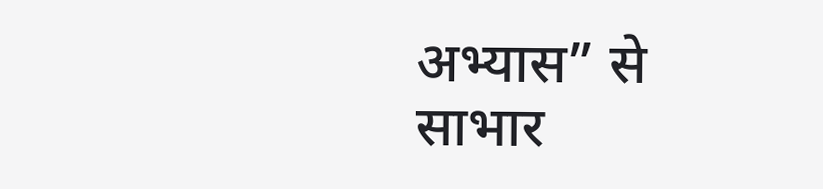अभ्यास” से साभार